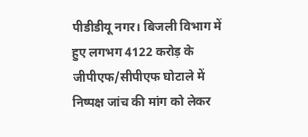पीडीडीयू नगर। बिजली विभाग में हुए लगभग 4122 करोड़ के जीपीएफ/सीपीएफ घोटाले में निष्पक्ष जांच की मांग को लेकर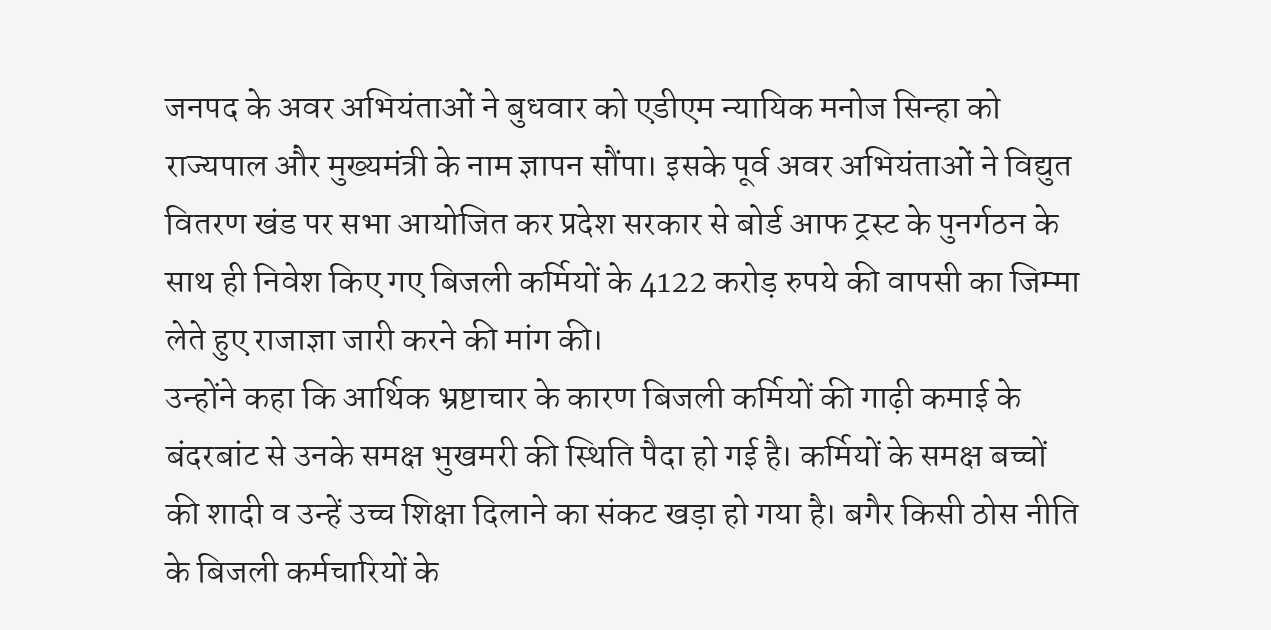जनपद के अवर अभियंताओं ने बुधवार को एडीएम न्यायिक मनोज सिन्हा को राज्यपाल और मुख्यमंत्री के नाम ज्ञापन सौंपा। इसके पूर्व अवर अभियंताओं ने विद्युत वितरण खंड पर सभा आयोजित कर प्रदेश सरकार से बोर्ड आफ ट्रस्ट के पुनर्गठन के साथ ही निवेश किए गए बिजली कर्मियों के 4122 करोड़ रुपये की वापसी का जिम्मा लेते हुए राजाज्ञा जारी करने की मांग की।
उन्होंने कहा कि आर्थिक भ्रष्टाचार के कारण बिजली कर्मियों की गाढ़ी कमाई के बंदरबांट से उनके समक्ष भुखमरी की स्थिति पैदा हो गई है। कर्मियों के समक्ष बच्चों की शादी व उन्हें उच्च शिक्षा दिलाने का संकट खड़ा हो गया है। बगैर किसी ठोस नीति के बिजली कर्मचारियों के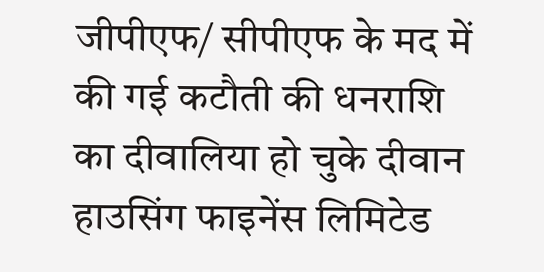जीपीएफ/ सीपीएफ के मद में की गई कटौती की धनराशि का दीवालिया हो चुके दीवान हाउसिंग फाइनेंस लिमिटेड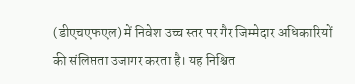(डीएचएफएल) में निवेश उच्च स्तर पर गैर जिम्मेदार अधिकारियों की संलिप्तता उजागर करता है। यह निश्चित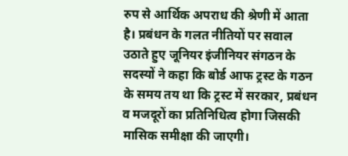रुप से आर्थिक अपराध की श्रेणी में आता है। प्रबंधन के गलत नीतियों पर सवाल उठाते हुए जूनियर इंजीनियर संगठन के सदस्यों ने कहा कि बोर्ड आफ ट्रस्ट के गठन के समय तय था कि ट्रस्ट में सरकार, प्रबंधन व मजदूरों का प्रतिनिधित्व होगा जिसकी मासिक समीक्षा की जाएगी।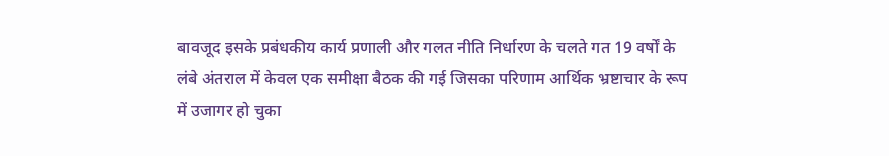बावजूद इसके प्रबंधकीय कार्य प्रणाली और गलत नीति निर्धारण के चलते गत 19 वर्षों के लंबे अंतराल में केवल एक समीक्षा बैठक की गई जिसका परिणाम आर्थिक भ्रष्टाचार के रूप में उजागर हो चुका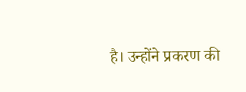है। उन्होंने प्रकरण की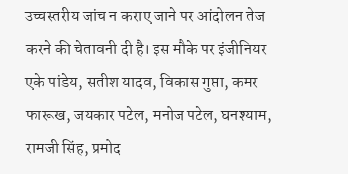उच्चस्तरीय जांच न कराए जाने पर आंदोलन तेज करने की चेतावनी दी है। इस मौके पर इंजीनियर एके पांडेय, सतीश यादव, विकास गुप्ता, कमर फारूख, जयकार पटेल, मनोज पटेल, घनश्याम, रामजी सिंह, प्रमोद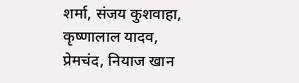शर्मा, संजय कुशवाहा, कृष्णालाल यादव, प्रेमचंद, नियाज खान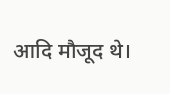आदि मौजूद थे।